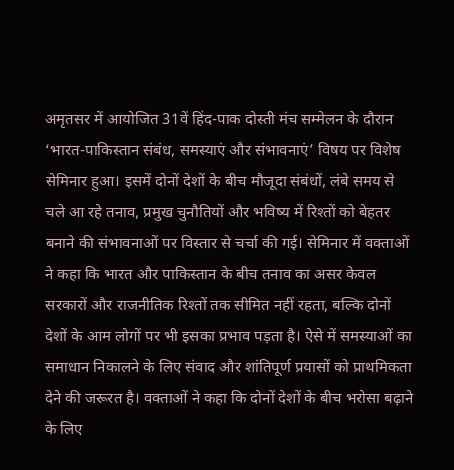अमृतसर में आयोजित 31वें हिंद-पाक दोस्ती मंच सम्मेलन के दौरान ‘भारत-पाकिस्तान संबंध, समस्याएं और संभावनाएं’ विषय पर विशेष सेमिनार हुआ। इसमें दोनों देशों के बीच मौजूदा संबंधों, लंबे समय से चले आ रहे तनाव, प्रमुख चुनौतियों और भविष्य में रिश्तों को बेहतर बनाने की संभावनाओं पर विस्तार से चर्चा की गई। सेमिनार में वक्ताओं ने कहा कि भारत और पाकिस्तान के बीच तनाव का असर केवल सरकारों और राजनीतिक रिश्तों तक सीमित नहीं रहता, बल्कि दोनों देशों के आम लोगों पर भी इसका प्रभाव पड़ता है। ऐसे में समस्याओं का समाधान निकालने के लिए संवाद और शांतिपूर्ण प्रयासों को प्राथमिकता देने की जरूरत है। वक्ताओं ने कहा कि दोनों देशों के बीच भरोसा बढ़ाने के लिए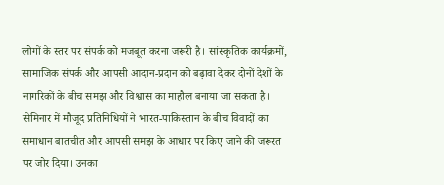लोगों के स्तर पर संपर्क को मजबूत करना जरूरी है। सांस्कृतिक कार्यक्रमों, सामाजिक संपर्क और आपसी आदान-प्रदान को बढ़ावा देकर दोनों देशों के नागरिकों के बीच समझ और विश्वास का माहौल बनाया जा सकता है। सेमिनार में मौजूद प्रतिनिधियों ने भारत-पाकिस्तान के बीच विवादों का समाधान बातचीत और आपसी समझ के आधार पर किए जाने की जरूरत पर जोर दिया। उनका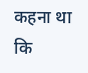कहना था कि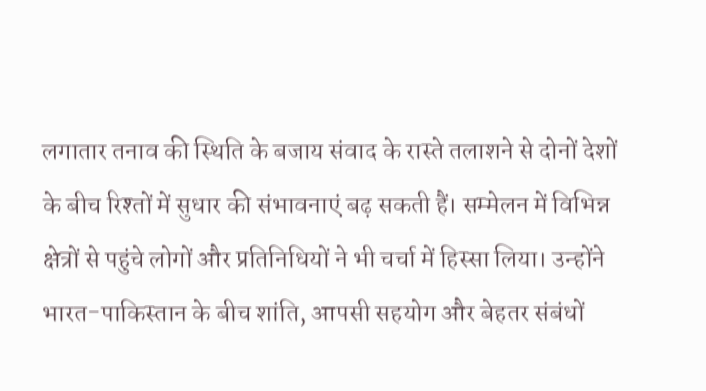लगातार तनाव की स्थिति के बजाय संवाद के रास्ते तलाशने से दोनों देशों के बीच रिश्तों में सुधार की संभावनाएं बढ़ सकती हैं। सम्मेलन में विभिन्न क्षेत्रों से पहुंचे लोगों और प्रतिनिधियों ने भी चर्चा में हिस्सा लिया। उन्होंने भारत-पाकिस्तान के बीच शांति, आपसी सहयोग और बेहतर संबंधों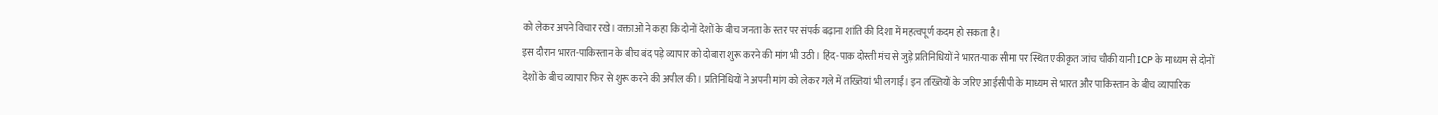को लेकर अपने विचार रखे। वक्ताओं ने कहा कि दोनों देशों के बीच जनता के स्तर पर संपर्क बढ़ाना शांति की दिशा में महत्वपूर्ण कदम हो सकता है।
इस दौरान भारत-पाकिस्तान के बीच बंद पड़े व्यापार को दोबारा शुरू करने की मांग भी उठी। हिंद-पाक दोस्ती मंच से जुड़े प्रतिनिधियों ने भारत-पाक सीमा पर स्थित एकीकृत जांच चौकी यानी ICP के माध्यम से दोनों देशों के बीच व्यापार फिर से शुरू करने की अपील की। प्रतिनिधियों ने अपनी मांग को लेकर गले में तख्तियां भी लगाईं। इन तख्तियों के जरिए आईसीपी के माध्यम से भारत और पाकिस्तान के बीच व्यापारिक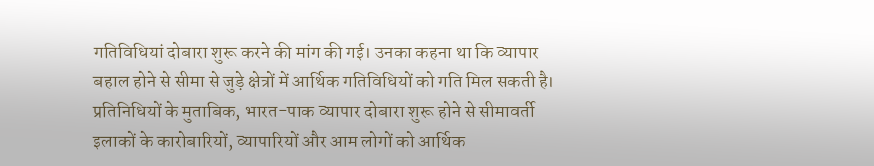गतिविधियां दोबारा शुरू करने की मांग की गई। उनका कहना था कि व्यापार बहाल होने से सीमा से जुड़े क्षेत्रों में आर्थिक गतिविधियों को गति मिल सकती है। प्रतिनिधियों के मुताबिक, भारत-पाक व्यापार दोबारा शुरू होने से सीमावर्ती इलाकों के कारोबारियों, व्यापारियों और आम लोगों को आर्थिक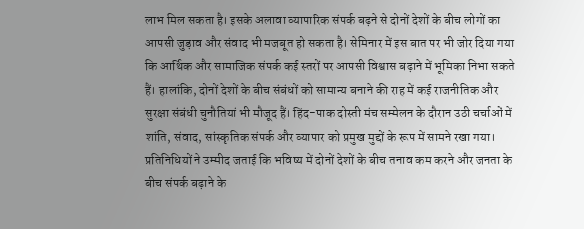लाभ मिल सकता है। इसके अलावा व्यापारिक संपर्क बढ़ने से दोनों देशों के बीच लोगों का आपसी जुड़ाव और संवाद भी मजबूत हो सकता है। सेमिनार में इस बात पर भी जोर दिया गया कि आर्थिक और सामाजिक संपर्क कई स्तरों पर आपसी विश्वास बढ़ाने में भूमिका निभा सकते हैं। हालांकि, दोनों देशों के बीच संबंधों को सामान्य बनाने की राह में कई राजनीतिक और सुरक्षा संबंधी चुनौतियां भी मौजूद हैं। हिंद-पाक दोस्ती मंच सम्मेलन के दौरान उठी चर्चाओं में शांति, संवाद, सांस्कृतिक संपर्क और व्यापार को प्रमुख मुद्दों के रूप में सामने रखा गया। प्रतिनिधियों ने उम्मीद जताई कि भविष्य में दोनों देशों के बीच तनाव कम करने और जनता के बीच संपर्क बढ़ाने के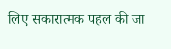लिए सकारात्मक पहल की जा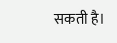सकती है।